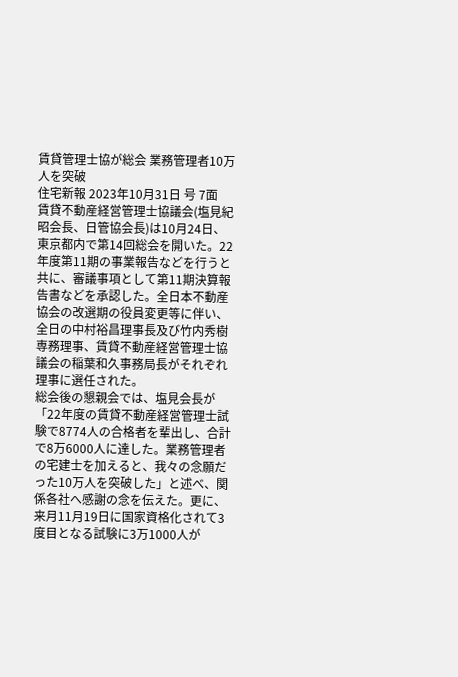賃貸管理士協が総会 業務管理者10万人を突破
住宅新報 2023年10月31日 号 7面
賃貸不動産経営管理士協議会(塩見紀昭会長、日管協会長)は10月24日、東京都内で第14回総会を開いた。22年度第11期の事業報告などを行うと共に、審議事項として第11期決算報告書などを承認した。全日本不動産協会の改選期の役員変更等に伴い、全日の中村裕昌理事長及び竹内秀樹専務理事、賃貸不動産経営管理士協議会の稲葉和久事務局長がそれぞれ理事に選任された。
総会後の懇親会では、塩見会長が「22年度の賃貸不動産経営管理士試験で8774人の合格者を輩出し、合計で8万6000人に達した。業務管理者の宅建士を加えると、我々の念願だった10万人を突破した」と述べ、関係各社へ感謝の念を伝えた。更に、来月11月19日に国家資格化されて3度目となる試験に3万1000人が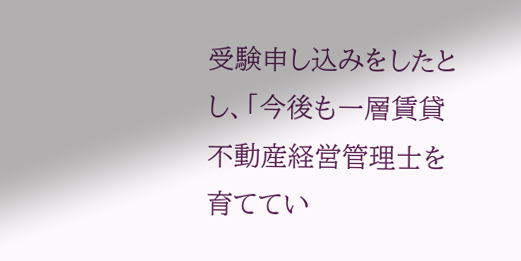受験申し込みをしたとし、「今後も一層賃貸不動産経営管理士を育ててい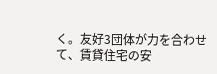く。友好3団体が力を合わせて、賃貸住宅の安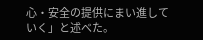心・安全の提供にまい進していく」と述べた。